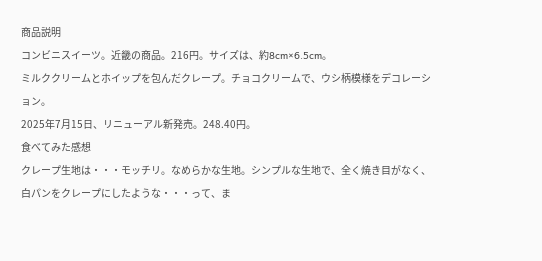商品説明
コンビニスイーツ。近畿の商品。216円。サイズは、約8cm×6.5cm。
ミルククリームとホイップを包んだクレープ。チョコクリームで、ウシ柄模様をデコレーション。
2025年7月15日、リニューアル新発売。248.40円。
食べてみた感想
クレープ生地は・・・モッチリ。なめらかな生地。シンプルな生地で、全く焼き目がなく、白パンをクレープにしたような・・・って、ま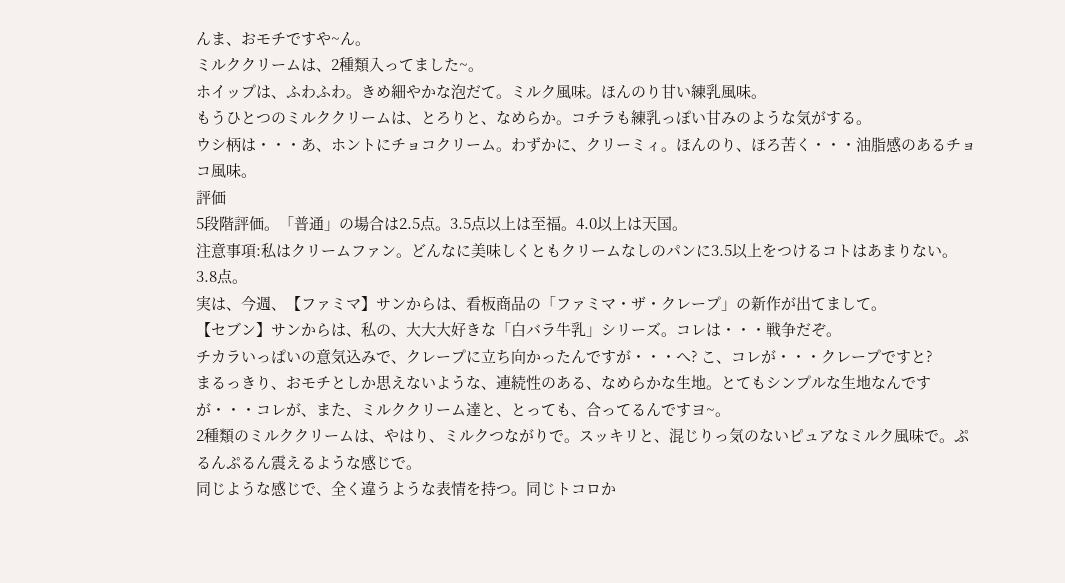んま、おモチですや~ん。
ミルククリームは、2種類入ってました~。
ホイップは、ふわふわ。きめ細やかな泡だて。ミルク風味。ほんのり甘い練乳風味。
もうひとつのミルククリームは、とろりと、なめらか。コチラも練乳っぽい甘みのような気がする。
ウシ柄は・・・あ、ホントにチョコクリーム。わずかに、クリーミィ。ほんのり、ほろ苦く・・・油脂感のあるチョコ風味。
評価
5段階評価。「普通」の場合は2.5点。3.5点以上は至福。4.0以上は天国。
注意事項:私はクリームファン。どんなに美味しくともクリームなしのパンに3.5以上をつけるコトはあまりない。
3.8点。
実は、今週、【ファミマ】サンからは、看板商品の「ファミマ・ザ・クレープ」の新作が出てまして。
【セブン】サンからは、私の、大大大好きな「白バラ牛乳」シリーズ。コレは・・・戦争だぞ。
チカラいっぱいの意気込みで、クレープに立ち向かったんですが・・・へ? こ、コレが・・・クレープですと?
まるっきり、おモチとしか思えないような、連続性のある、なめらかな生地。とてもシンプルな生地なんですが・・・コレが、また、ミルククリーム達と、とっても、合ってるんですヨ~。
2種類のミルククリームは、やはり、ミルクつながりで。スッキリと、混じりっ気のないピュアなミルク風味で。ぷるんぷるん震えるような感じで。
同じような感じで、全く違うような表情を持つ。同じトコロか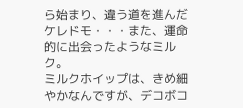ら始まり、違う道を進んだケレドモ・・・また、運命的に出会ったようなミルク。
ミルクホイップは、きめ細やかなんですが、デコボコ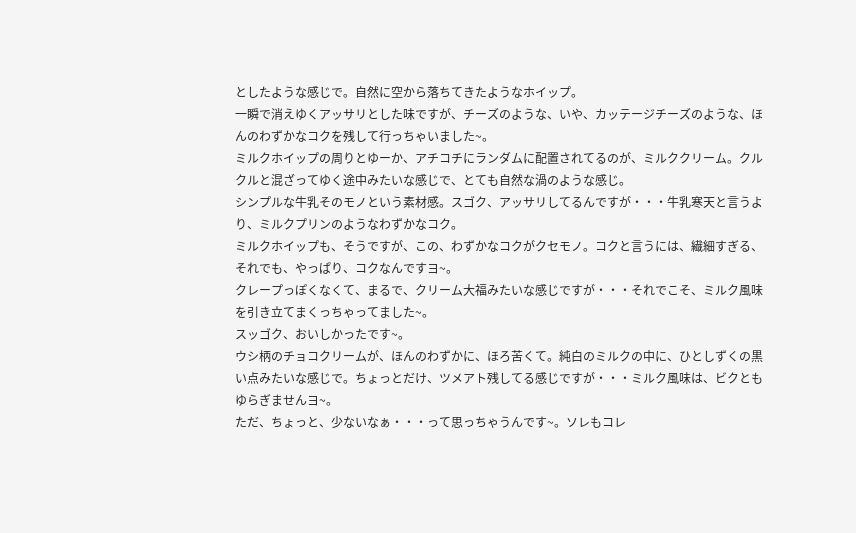としたような感じで。自然に空から落ちてきたようなホイップ。
一瞬で消えゆくアッサリとした味ですが、チーズのような、いや、カッテージチーズのような、ほんのわずかなコクを残して行っちゃいました~。
ミルクホイップの周りとゆーか、アチコチにランダムに配置されてるのが、ミルククリーム。クルクルと混ざってゆく途中みたいな感じで、とても自然な渦のような感じ。
シンプルな牛乳そのモノという素材感。スゴク、アッサリしてるんですが・・・牛乳寒天と言うより、ミルクプリンのようなわずかなコク。
ミルクホイップも、そうですが、この、わずかなコクがクセモノ。コクと言うには、繊細すぎる、それでも、やっぱり、コクなんですヨ~。
クレープっぽくなくて、まるで、クリーム大福みたいな感じですが・・・それでこそ、ミルク風味を引き立てまくっちゃってました~。
スッゴク、おいしかったです~。
ウシ柄のチョコクリームが、ほんのわずかに、ほろ苦くて。純白のミルクの中に、ひとしずくの黒い点みたいな感じで。ちょっとだけ、ツメアト残してる感じですが・・・ミルク風味は、ビクともゆらぎませんヨ~。
ただ、ちょっと、少ないなぁ・・・って思っちゃうんです~。ソレもコレ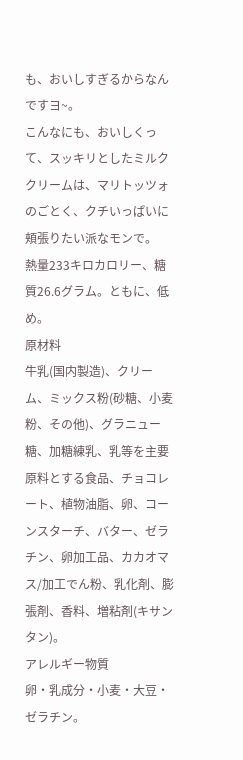も、おいしすぎるからなんですヨ~。
こんなにも、おいしくって、スッキリとしたミルククリームは、マリトッツォのごとく、クチいっぱいに頬張りたい派なモンで。
熱量233キロカロリー、糖質26.6グラム。ともに、低め。
原材料
牛乳(国内製造)、クリーム、ミックス粉(砂糖、小麦粉、その他)、グラニュー糖、加糖練乳、乳等を主要原料とする食品、チョコレート、植物油脂、卵、コーンスターチ、バター、ゼラチン、卵加工品、カカオマス/加工でん粉、乳化剤、膨張剤、香料、増粘剤(キサンタン)。
アレルギー物質
卵・乳成分・小麦・大豆・ゼラチン。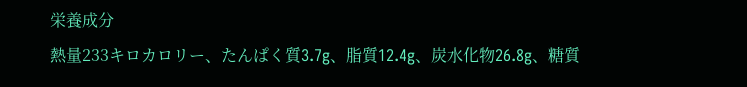栄養成分
熱量233キロカロリー、たんぱく質3.7g、脂質12.4g、炭水化物26.8g、糖質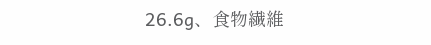26.6g、食物繊維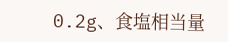0.2g、食塩相当量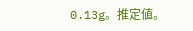0.13g。推定値。